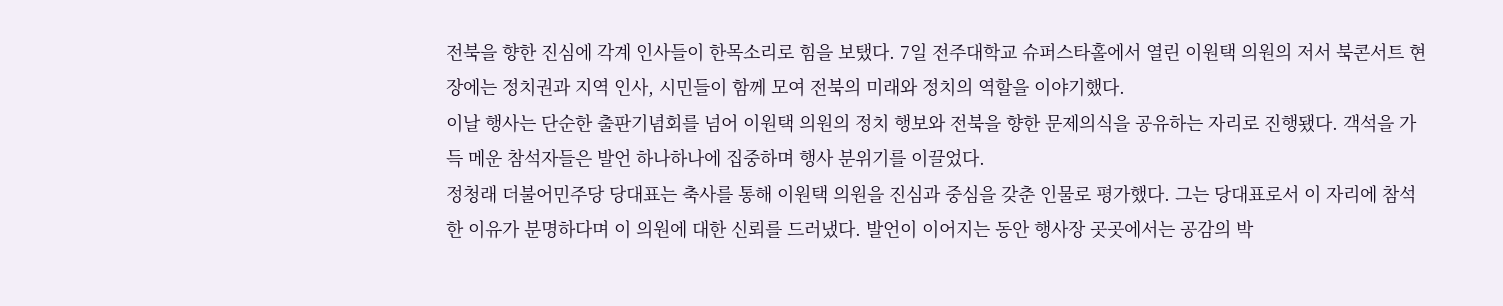전북을 향한 진심에 각계 인사들이 한목소리로 힘을 보탰다. 7일 전주대학교 슈퍼스타홀에서 열린 이원택 의원의 저서 북콘서트 현장에는 정치권과 지역 인사, 시민들이 함께 모여 전북의 미래와 정치의 역할을 이야기했다.
이날 행사는 단순한 출판기념회를 넘어 이원택 의원의 정치 행보와 전북을 향한 문제의식을 공유하는 자리로 진행됐다. 객석을 가득 메운 참석자들은 발언 하나하나에 집중하며 행사 분위기를 이끌었다.
정청래 더불어민주당 당대표는 축사를 통해 이원택 의원을 진심과 중심을 갖춘 인물로 평가했다. 그는 당대표로서 이 자리에 참석한 이유가 분명하다며 이 의원에 대한 신뢰를 드러냈다. 발언이 이어지는 동안 행사장 곳곳에서는 공감의 박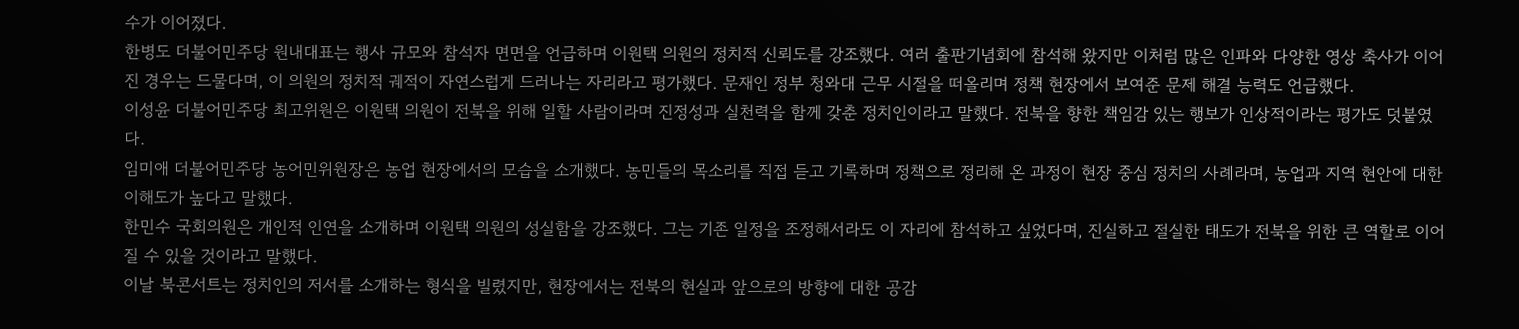수가 이어졌다.
한병도 더불어민주당 원내대표는 행사 규모와 참석자 면면을 언급하며 이원택 의원의 정치적 신뢰도를 강조했다. 여러 출판기념회에 참석해 왔지만 이처럼 많은 인파와 다양한 영상 축사가 이어진 경우는 드물다며, 이 의원의 정치적 궤적이 자연스럽게 드러나는 자리라고 평가했다. 문재인 정부 청와대 근무 시절을 떠올리며 정책 현장에서 보여준 문제 해결 능력도 언급했다.
이성윤 더불어민주당 최고위원은 이원택 의원이 전북을 위해 일할 사람이라며 진정성과 실천력을 함께 갖춘 정치인이라고 말했다. 전북을 향한 책임감 있는 행보가 인상적이라는 평가도 덧붙였다.
임미애 더불어민주당 농어민위원장은 농업 현장에서의 모습을 소개했다. 농민들의 목소리를 직접 듣고 기록하며 정책으로 정리해 온 과정이 현장 중심 정치의 사례라며, 농업과 지역 현안에 대한 이해도가 높다고 말했다.
한민수 국회의원은 개인적 인연을 소개하며 이원택 의원의 성실함을 강조했다. 그는 기존 일정을 조정해서라도 이 자리에 참석하고 싶었다며, 진실하고 절실한 태도가 전북을 위한 큰 역할로 이어질 수 있을 것이라고 말했다.
이날 북콘서트는 정치인의 저서를 소개하는 형식을 빌렸지만, 현장에서는 전북의 현실과 앞으로의 방향에 대한 공감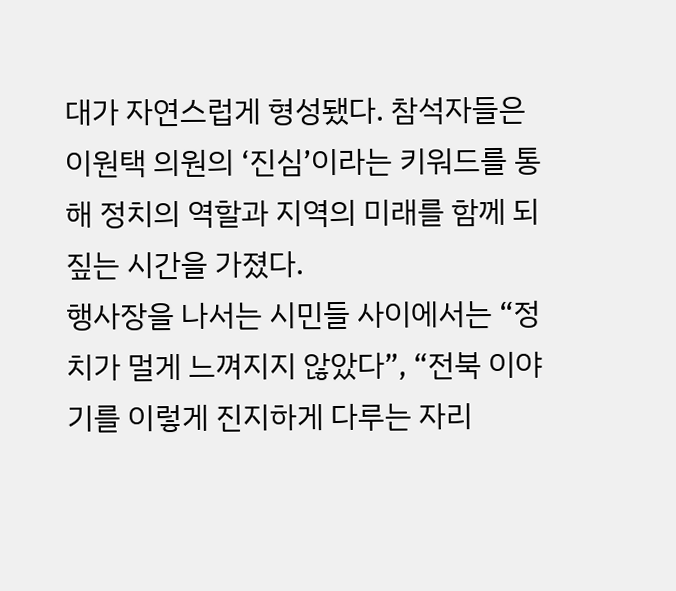대가 자연스럽게 형성됐다. 참석자들은 이원택 의원의 ‘진심’이라는 키워드를 통해 정치의 역할과 지역의 미래를 함께 되짚는 시간을 가졌다.
행사장을 나서는 시민들 사이에서는 “정치가 멀게 느껴지지 않았다”, “전북 이야기를 이렇게 진지하게 다루는 자리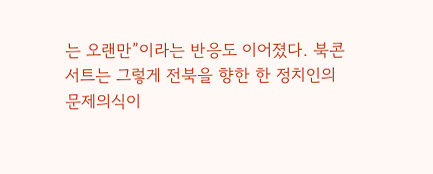는 오랜만”이라는 반응도 이어졌다. 북콘서트는 그렇게 전북을 향한 한 정치인의 문제의식이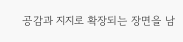공감과 지지로 확장되는 장면을 남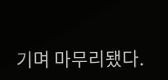기며 마무리됐다.